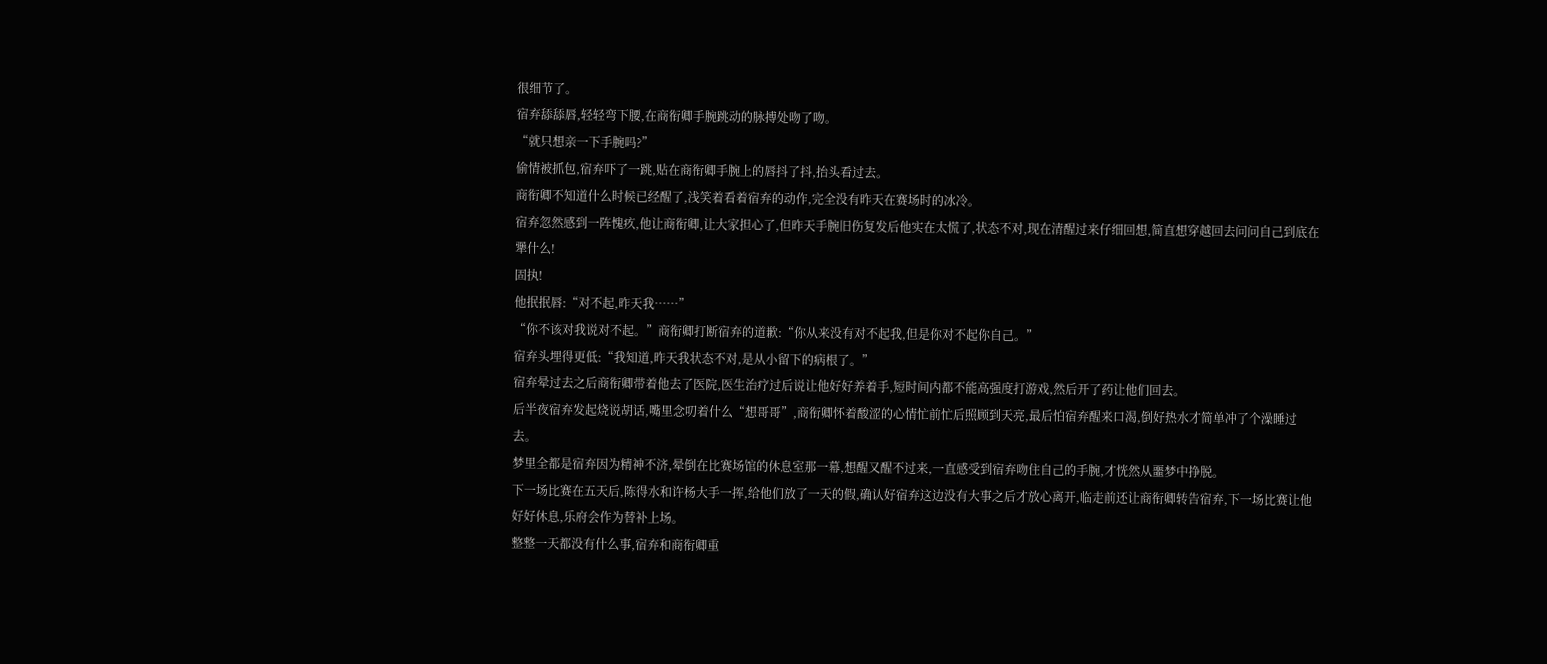很细节了。
宿弃舔舔唇,轻轻弯下腰,在商衔卿手腕跳动的脉搏处吻了吻。
“就只想亲一下手腕吗?”
偷情被抓包,宿弃吓了一跳,贴在商衔卿手腕上的唇抖了抖,抬头看过去。
商衔卿不知道什么时候已经醒了,浅笑着看着宿弃的动作,完全没有昨天在赛场时的冰冷。
宿弃忽然感到一阵愧疚,他让商衔卿,让大家担心了,但昨天手腕旧伤复发后他实在太慌了,状态不对,现在清醒过来仔细回想,简直想穿越回去问问自己到底在犟什么!
固执!
他抿抿唇:“对不起,昨天我……”
“你不该对我说对不起。”商衔卿打断宿弃的道歉:“你从来没有对不起我,但是你对不起你自己。”
宿弃头埋得更低:“我知道,昨天我状态不对,是从小留下的病根了。”
宿弃晕过去之后商衔卿带着他去了医院,医生治疗过后说让他好好养着手,短时间内都不能高强度打游戏,然后开了药让他们回去。
后半夜宿弃发起烧说胡话,嘴里念叨着什么“想哥哥”,商衔卿怀着酸涩的心情忙前忙后照顾到天亮,最后怕宿弃醒来口渴,倒好热水才简单冲了个澡睡过去。
梦里全都是宿弃因为精神不济,晕倒在比赛场馆的休息室那一幕,想醒又醒不过来,一直感受到宿弃吻住自己的手腕,才恍然从噩梦中挣脱。
下一场比赛在五天后,陈得水和许杨大手一挥,给他们放了一天的假,确认好宿弃这边没有大事之后才放心离开,临走前还让商衔卿转告宿弃,下一场比赛让他好好休息,乐府会作为替补上场。
整整一天都没有什么事,宿弃和商衔卿重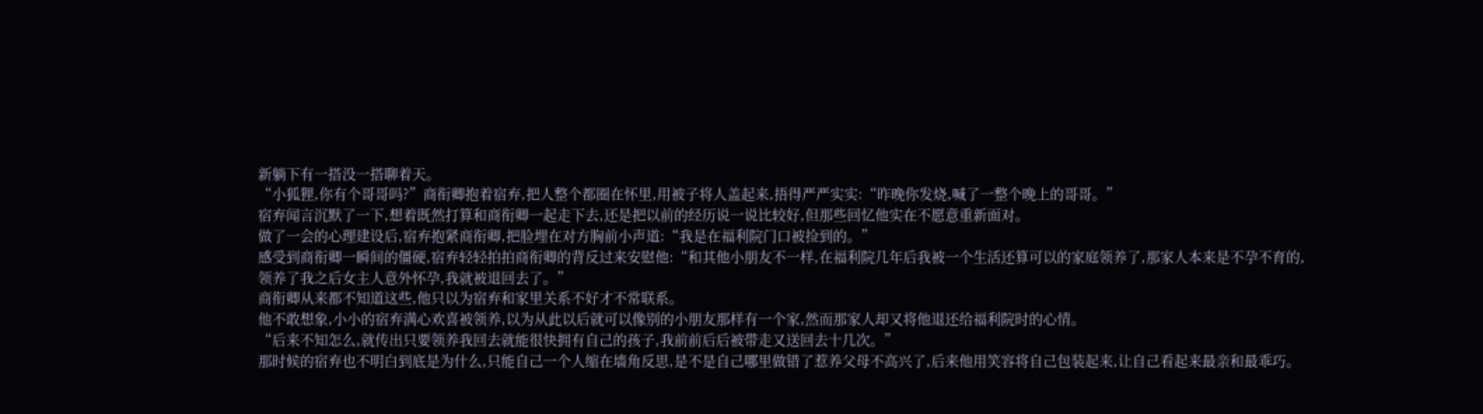新躺下有一搭没一搭聊着天。
“小狐狸,你有个哥哥吗?”商衔卿抱着宿弃,把人整个都圈在怀里,用被子将人盖起来,捂得严严实实:“昨晚你发烧,喊了一整个晚上的哥哥。”
宿弃闻言沉默了一下,想着既然打算和商衔卿一起走下去,还是把以前的经历说一说比较好,但那些回忆他实在不愿意重新面对。
做了一会的心理建设后,宿弃抱紧商衔卿,把脸埋在对方胸前小声道:“我是在福利院门口被捡到的。”
感受到商衔卿一瞬间的僵硬,宿弃轻轻拍拍商衔卿的背反过来安慰他:“和其他小朋友不一样,在福利院几年后我被一个生活还算可以的家庭领养了,那家人本来是不孕不育的,领养了我之后女主人意外怀孕,我就被退回去了。”
商衔卿从来都不知道这些,他只以为宿弃和家里关系不好才不常联系。
他不敢想象,小小的宿弃满心欢喜被领养,以为从此以后就可以像别的小朋友那样有一个家,然而那家人却又将他退还给福利院时的心情。
“后来不知怎么,就传出只要领养我回去就能很快拥有自己的孩子,我前前后后被带走又送回去十几次。”
那时候的宿弃也不明白到底是为什么,只能自己一个人缩在墙角反思,是不是自己哪里做错了惹养父母不高兴了,后来他用笑容将自己包装起来,让自己看起来最亲和最乖巧。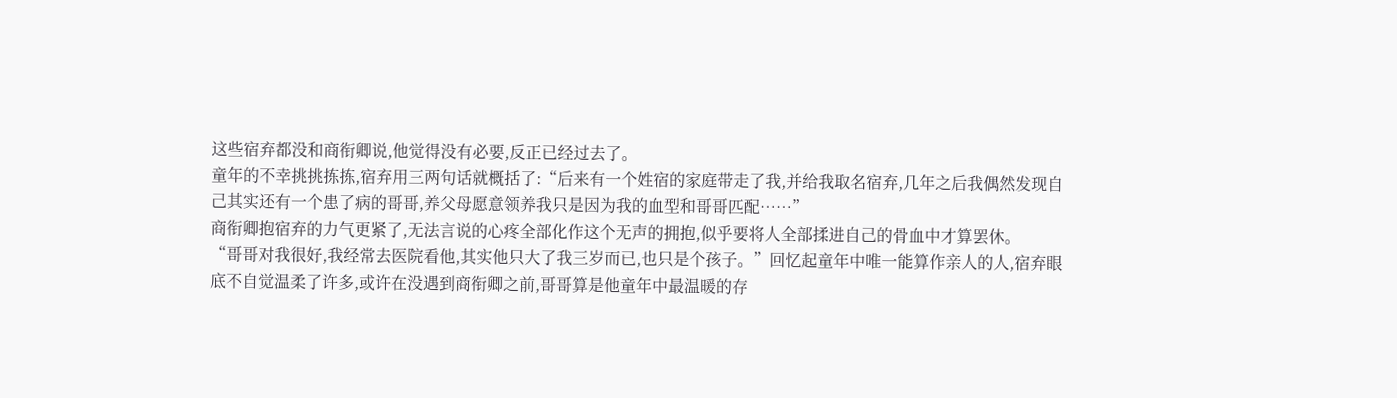这些宿弃都没和商衔卿说,他觉得没有必要,反正已经过去了。
童年的不幸挑挑拣拣,宿弃用三两句话就概括了:“后来有一个姓宿的家庭带走了我,并给我取名宿弃,几年之后我偶然发现自己其实还有一个患了病的哥哥,养父母愿意领养我只是因为我的血型和哥哥匹配……”
商衔卿抱宿弃的力气更紧了,无法言说的心疼全部化作这个无声的拥抱,似乎要将人全部揉进自己的骨血中才算罢休。
“哥哥对我很好,我经常去医院看他,其实他只大了我三岁而已,也只是个孩子。”回忆起童年中唯一能算作亲人的人,宿弃眼底不自觉温柔了许多,或许在没遇到商衔卿之前,哥哥算是他童年中最温暖的存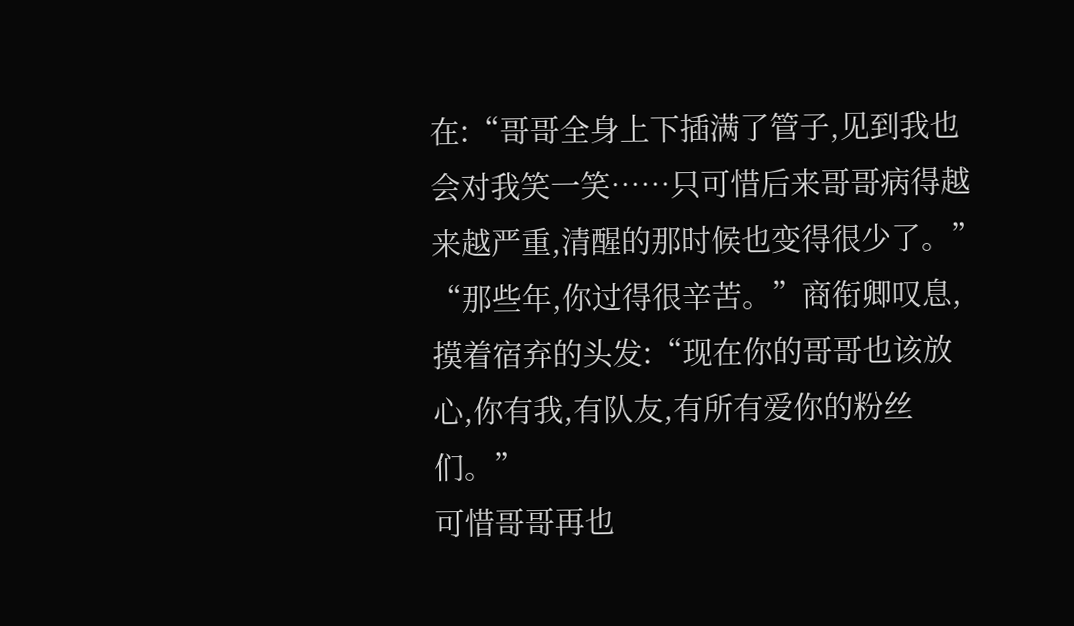在:“哥哥全身上下插满了管子,见到我也会对我笑一笑……只可惜后来哥哥病得越来越严重,清醒的那时候也变得很少了。”
“那些年,你过得很辛苦。”商衔卿叹息,摸着宿弃的头发:“现在你的哥哥也该放心,你有我,有队友,有所有爱你的粉丝们。”
可惜哥哥再也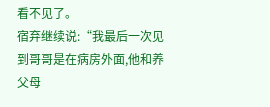看不见了。
宿弃继续说:“我最后一次见到哥哥是在病房外面,他和养父母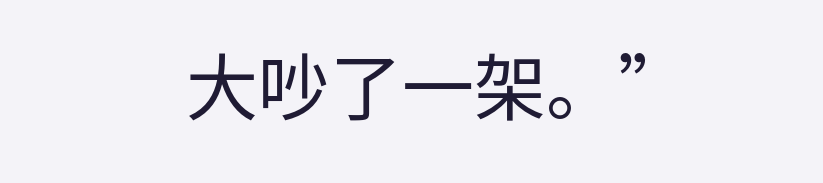大吵了一架。”